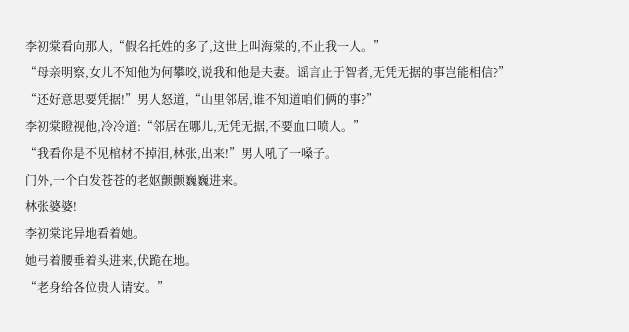李初棠看向那人,“假名托姓的多了,这世上叫海棠的,不止我一人。”
“母亲明察,女儿不知他为何攀咬,说我和他是夫妻。谣言止于智者,无凭无据的事岂能相信?”
“还好意思要凭据!”男人怒道,“山里邻居,谁不知道咱们俩的事?”
李初棠瞪视他,冷冷道:“邻居在哪儿,无凭无据,不要血口喷人。”
“我看你是不见棺材不掉泪,林张,出来!”男人吼了一嗓子。
门外,一个白发苍苍的老妪颤颤巍巍进来。
林张婆婆!
李初棠诧异地看着她。
她弓着腰垂着头进来,伏跪在地。
“老身给各位贵人请安。”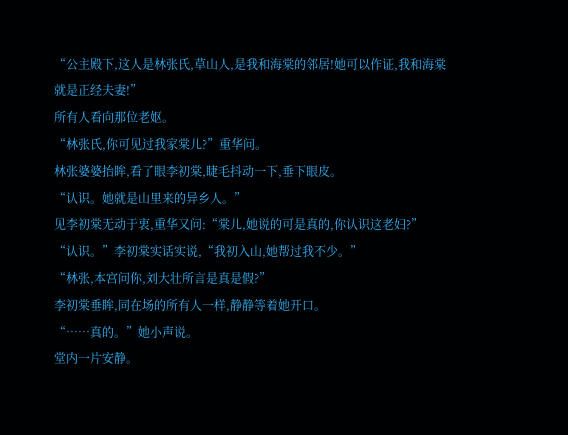“公主殿下,这人是林张氏,草山人,是我和海棠的邻居!她可以作证,我和海棠就是正经夫妻!”
所有人看向那位老妪。
“林张氏,你可见过我家棠儿?”重华问。
林张婆婆抬眸,看了眼李初棠,睫毛抖动一下,垂下眼皮。
“认识。她就是山里来的异乡人。”
见李初棠无动于衷,重华又问:“棠儿,她说的可是真的,你认识这老妇?”
“认识。”李初棠实话实说,“我初入山,她帮过我不少。”
“林张,本宫问你,刘大壮所言是真是假?”
李初棠垂眸,同在场的所有人一样,静静等着她开口。
“……真的。”她小声说。
堂内一片安静。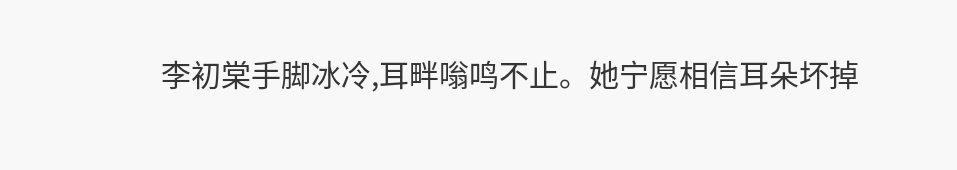李初棠手脚冰冷,耳畔嗡鸣不止。她宁愿相信耳朵坏掉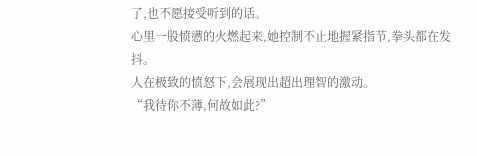了,也不愿接受听到的话。
心里一股愤懑的火燃起来,她控制不止地握紧指节,拳头都在发抖。
人在极致的愤怒下,会展现出超出理智的激动。
“我待你不薄,何故如此?”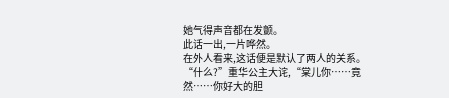她气得声音都在发颤。
此话一出,一片哗然。
在外人看来,这话便是默认了两人的关系。
“什么?”重华公主大诧,“棠儿你……竟然……你好大的胆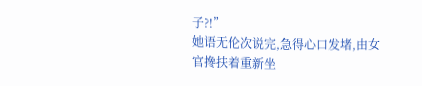子?!”
她语无伦次说完,急得心口发堵,由女官搀扶着重新坐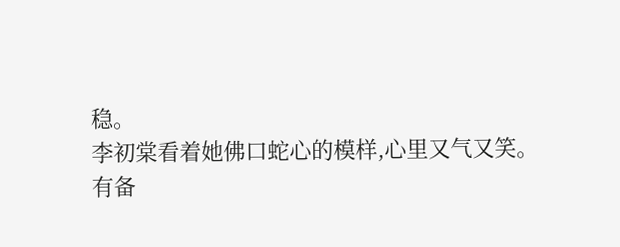稳。
李初棠看着她佛口蛇心的模样,心里又气又笑。
有备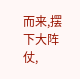而来,摆下大阵仗,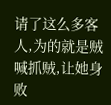请了这么多客人,为的就是贼喊抓贼,让她身败